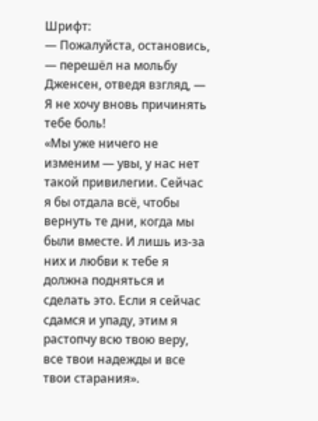Шрифт:
— Пожалуйста, остановись, — перешёл на мольбу Дженсен, отведя взгляд, — Я не хочу вновь причинять тебе боль!
«Мы уже ничего не изменим — увы, у нас нет такой привилегии. Сейчас я бы отдала всё, чтобы вернуть те дни, когда мы были вместе. И лишь из-за них и любви к тебе я должна подняться и сделать это. Если я сейчас сдамся и упаду, этим я растопчу всю твою веру, все твои надежды и все твои старания».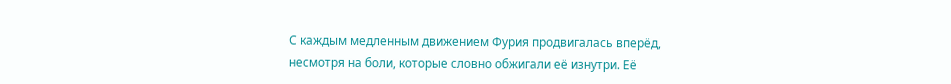С каждым медленным движением Фурия продвигалась вперёд, несмотря на боли, которые словно обжигали её изнутри. Её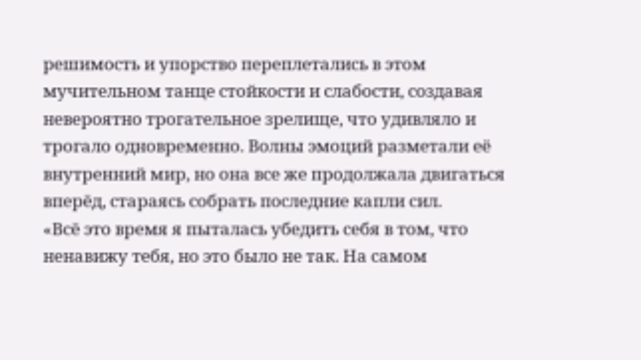решимость и упорство переплетались в этом мучительном танце стойкости и слабости, создавая невероятно трогательное зрелище, что удивляло и трогало одновременно. Волны эмоций разметали её внутренний мир, но она все же продолжала двигаться вперёд, стараясь собрать последние капли сил.
«Всё это время я пыталась убедить себя в том, что ненавижу тебя, но это было не так. На самом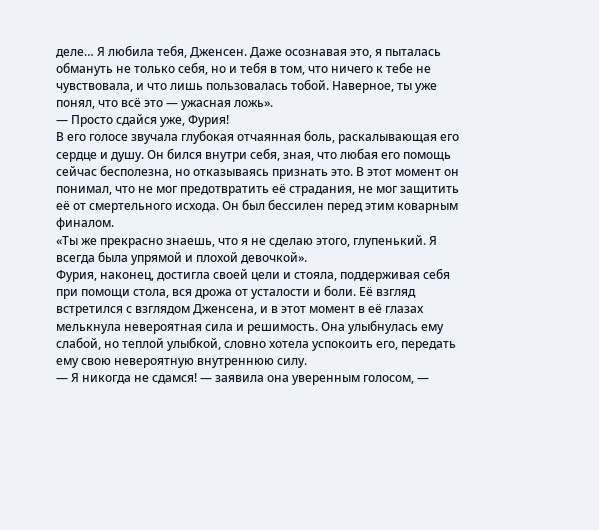деле… Я любила тебя, Дженсен. Даже осознавая это, я пыталась обмануть не только себя, но и тебя в том, что ничего к тебе не чувствовала, и что лишь пользовалась тобой. Наверное, ты уже понял, что всё это — ужасная ложь».
— Просто сдайся уже, Фурия!
В его голосе звучала глубокая отчаянная боль, раскалывающая его сердце и душу. Он бился внутри себя, зная, что любая его помощь сейчас бесполезна, но отказываясь признать это. В этот момент он понимал, что не мог предотвратить её страдания, не мог защитить её от смертельного исхода. Он был бессилен перед этим коварным финалом.
«Ты же прекрасно знаешь, что я не сделаю этого, глупенький. Я всегда была упрямой и плохой девочкой».
Фурия, наконец, достигла своей цели и стояла, поддерживая себя при помощи стола, вся дрожа от усталости и боли. Её взгляд встретился с взглядом Дженсена, и в этот момент в её глазах мелькнула невероятная сила и решимость. Она улыбнулась ему слабой, но теплой улыбкой, словно хотела успокоить его, передать ему свою невероятную внутреннюю силу.
— Я никогда не сдамся! — заявила она уверенным голосом, —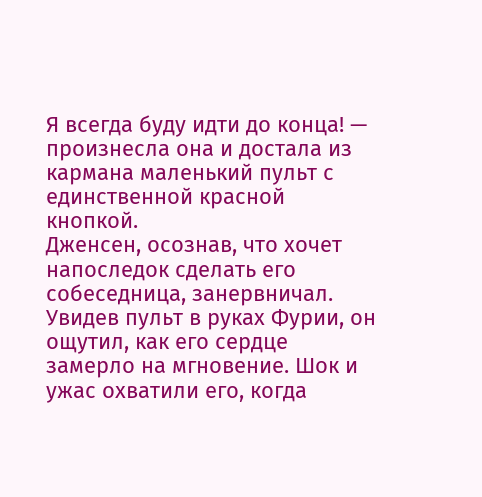Я всегда буду идти до конца! — произнесла она и достала из кармана маленький пульт с единственной красной кнопкой.
Дженсен, осознав, что хочет напоследок сделать его собеседница, занервничал. Увидев пульт в руках Фурии, он ощутил, как его сердце замерло на мгновение. Шок и ужас охватили его, когда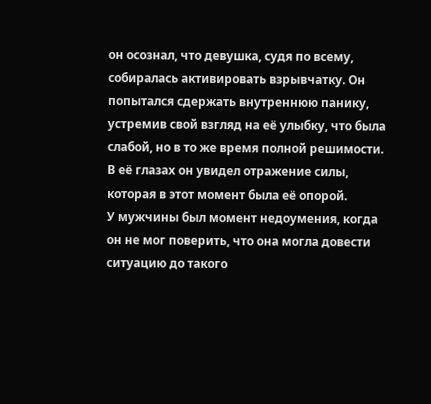он осознал, что девушка, судя по всему, собиралась активировать взрывчатку. Он попытался сдержать внутреннюю панику, устремив свой взгляд на её улыбку, что была слабой, но в то же время полной решимости. В её глазах он увидел отражение силы, которая в этот момент была её опорой.
У мужчины был момент недоумения, когда он не мог поверить, что она могла довести ситуацию до такого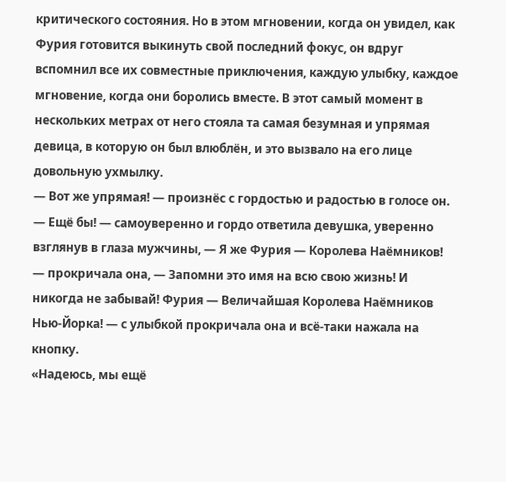критического состояния. Но в этом мгновении, когда он увидел, как Фурия готовится выкинуть свой последний фокус, он вдруг вспомнил все их совместные приключения, каждую улыбку, каждое мгновение, когда они боролись вместе. В этот самый момент в нескольких метрах от него стояла та самая безумная и упрямая девица, в которую он был влюблён, и это вызвало на его лице довольную ухмылку.
— Вот же упрямая! — произнёс с гордостью и радостью в голосе он.
— Ещё бы! — самоуверенно и гордо ответила девушка, уверенно взглянув в глаза мужчины, — Я же Фурия — Королева Наёмников! — прокричала она, — Запомни это имя на всю свою жизнь! И никогда не забывай! Фурия — Величайшая Королева Наёмников Нью-Йорка! — с улыбкой прокричала она и всё-таки нажала на кнопку.
«Надеюсь, мы ещё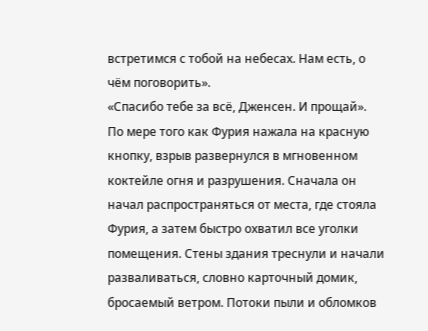встретимся с тобой на небесах. Нам есть, о чём поговорить».
«Спасибо тебе за всё, Дженсен. И прощай».
По мере того как Фурия нажала на красную кнопку, взрыв развернулся в мгновенном коктейле огня и разрушения. Сначала он начал распространяться от места, где стояла Фурия, а затем быстро охватил все уголки помещения. Стены здания треснули и начали разваливаться, словно карточный домик, бросаемый ветром. Потоки пыли и обломков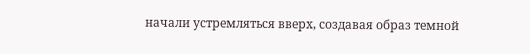начали устремляться вверх, создавая образ темной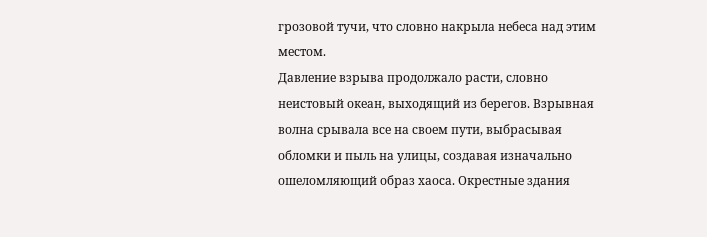грозовой тучи, что словно накрыла небеса над этим местом.
Давление взрыва продолжало расти, словно неистовый океан, выходящий из берегов. Взрывная волна срывала все на своем пути, выбрасывая обломки и пыль на улицы, создавая изначально ошеломляющий образ хаоса. Окрестные здания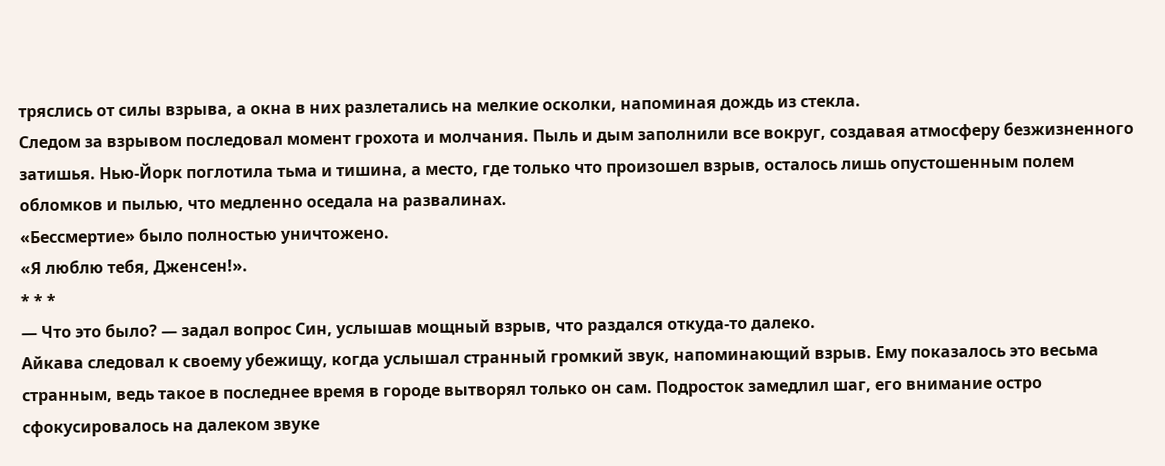тряслись от силы взрыва, а окна в них разлетались на мелкие осколки, напоминая дождь из стекла.
Следом за взрывом последовал момент грохота и молчания. Пыль и дым заполнили все вокруг, создавая атмосферу безжизненного затишья. Нью-Йорк поглотила тьма и тишина, а место, где только что произошел взрыв, осталось лишь опустошенным полем обломков и пылью, что медленно оседала на развалинах.
«Бессмертие» было полностью уничтожено.
«Я люблю тебя, Дженсен!».
* * *
— Что это было? — задал вопрос Син, услышав мощный взрыв, что раздался откуда-то далеко.
Айкава следовал к своему убежищу, когда услышал странный громкий звук, напоминающий взрыв. Ему показалось это весьма странным, ведь такое в последнее время в городе вытворял только он сам. Подросток замедлил шаг, его внимание остро сфокусировалось на далеком звуке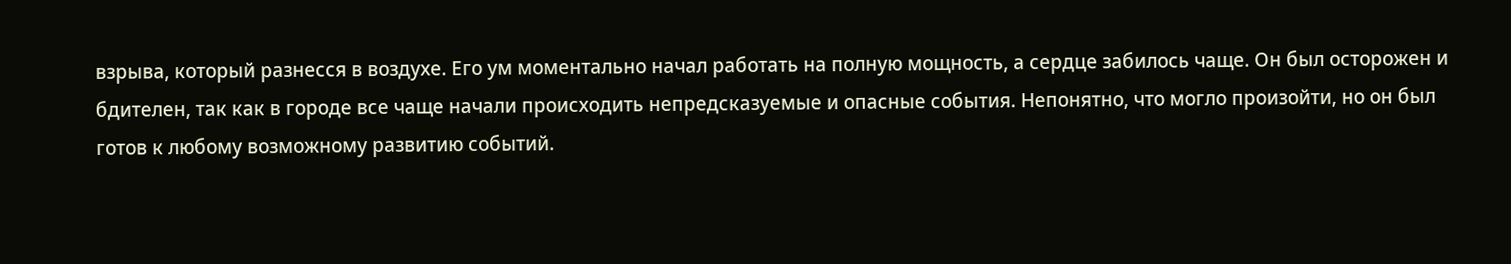взрыва, который разнесся в воздухе. Его ум моментально начал работать на полную мощность, а сердце забилось чаще. Он был осторожен и бдителен, так как в городе все чаще начали происходить непредсказуемые и опасные события. Непонятно, что могло произойти, но он был готов к любому возможному развитию событий.